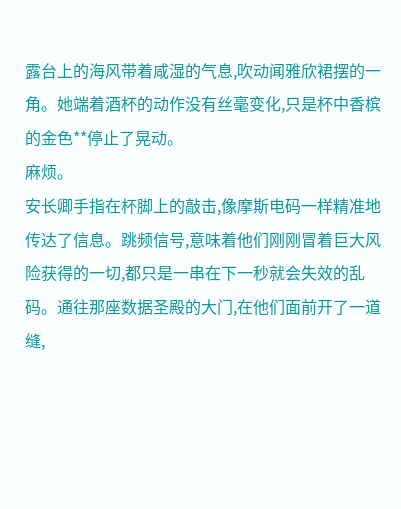露台上的海风带着咸湿的气息,吹动闻雅欣裙摆的一角。她端着酒杯的动作没有丝毫变化,只是杯中香槟的金色**停止了晃动。
麻烦。
安长卿手指在杯脚上的敲击,像摩斯电码一样精准地传达了信息。跳频信号,意味着他们刚刚冒着巨大风险获得的一切,都只是一串在下一秒就会失效的乱码。通往那座数据圣殿的大门,在他们面前开了一道缝,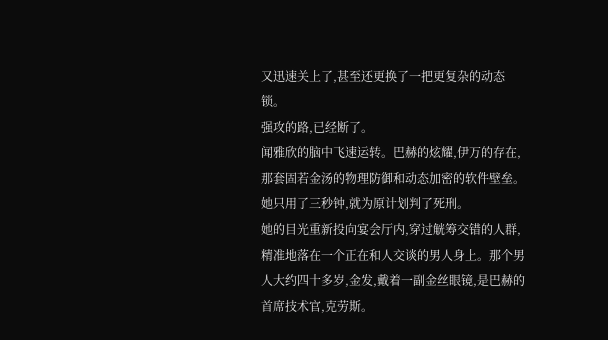又迅速关上了,甚至还更换了一把更复杂的动态锁。
强攻的路,已经断了。
闻雅欣的脑中飞速运转。巴赫的炫耀,伊万的存在,那套固若金汤的物理防御和动态加密的软件壁垒。她只用了三秒钟,就为原计划判了死刑。
她的目光重新投向宴会厅内,穿过觥筹交错的人群,精准地落在一个正在和人交谈的男人身上。那个男人大约四十多岁,金发,戴着一副金丝眼镜,是巴赫的首席技术官,克劳斯。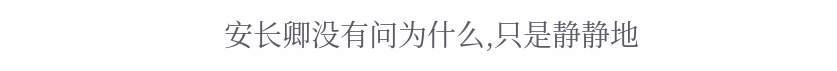安长卿没有问为什么,只是静静地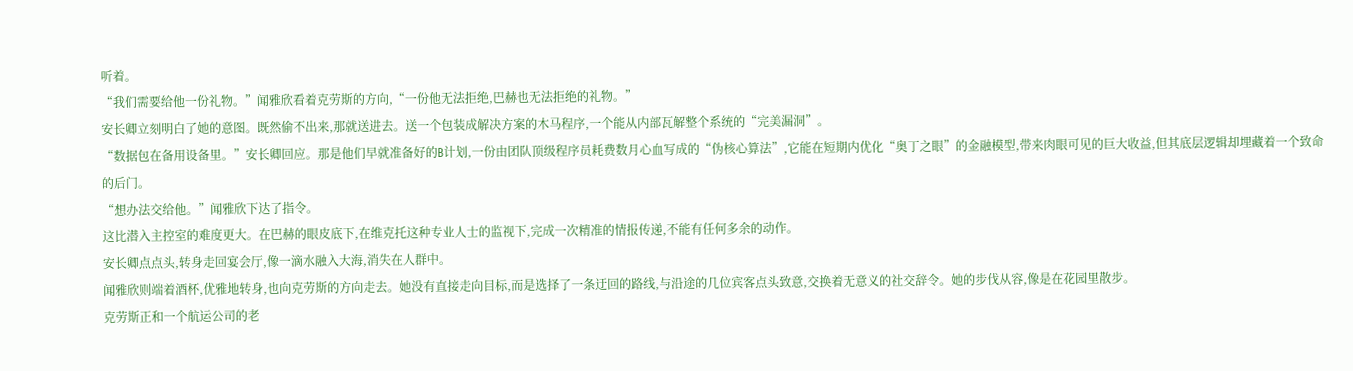听着。
“我们需要给他一份礼物。”闻雅欣看着克劳斯的方向,“一份他无法拒绝,巴赫也无法拒绝的礼物。”
安长卿立刻明白了她的意图。既然偷不出来,那就送进去。送一个包装成解决方案的木马程序,一个能从内部瓦解整个系统的“完美漏洞”。
“数据包在备用设备里。”安长卿回应。那是他们早就准备好的B计划,一份由团队顶级程序员耗费数月心血写成的“伪核心算法”,它能在短期内优化“奥丁之眼”的金融模型,带来肉眼可见的巨大收益,但其底层逻辑却埋藏着一个致命的后门。
“想办法交给他。”闻雅欣下达了指令。
这比潜入主控室的难度更大。在巴赫的眼皮底下,在维克托这种专业人士的监视下,完成一次精准的情报传递,不能有任何多余的动作。
安长卿点点头,转身走回宴会厅,像一滴水融入大海,消失在人群中。
闻雅欣则端着酒杯,优雅地转身,也向克劳斯的方向走去。她没有直接走向目标,而是选择了一条迂回的路线,与沿途的几位宾客点头致意,交换着无意义的社交辞令。她的步伐从容,像是在花园里散步。
克劳斯正和一个航运公司的老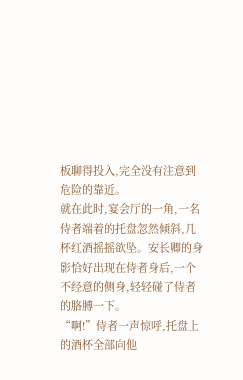板聊得投入,完全没有注意到危险的靠近。
就在此时,宴会厅的一角,一名侍者端着的托盘忽然倾斜,几杯红酒摇摇欲坠。安长卿的身影恰好出现在侍者身后,一个不经意的侧身,轻轻碰了侍者的胳膊一下。
“啊!”侍者一声惊呼,托盘上的酒杯全部向他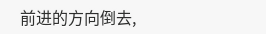前进的方向倒去,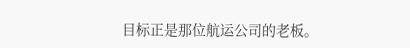目标正是那位航运公司的老板。